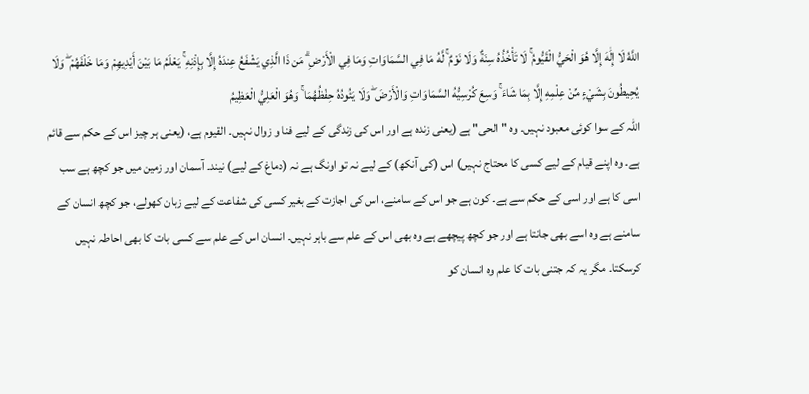اللَّهُ لَا إِلَٰهَ إِلَّا هُوَ الْحَيُّ الْقَيُّومُ ۚ لَا تَأْخُذُهُ سِنَةٌ وَلَا نَوْمٌ ۚ لَّهُ مَا فِي السَّمَاوَاتِ وَمَا فِي الْأَرْضِ ۗ مَن ذَا الَّذِي يَشْفَعُ عِندَهُ إِلَّا بِإِذْنِهِ ۚ يَعْلَمُ مَا بَيْنَ أَيْدِيهِمْ وَمَا خَلْفَهُمْ ۖ وَلَا يُحِيطُونَ بِشَيْءٍ مِّنْ عِلْمِهِ إِلَّا بِمَا شَاءَ ۚ وَسِعَ كُرْسِيُّهُ السَّمَاوَاتِ وَالْأَرْضَ ۖ وَلَا يَئُودُهُ حِفْظُهُمَا ۚ وَهُوَ الْعَلِيُّ الْعَظِيمُ
اللہ کے سوا کوئی معبود نہیں۔ وہ "الحی" ہے (یعنی زندہ ہے اور اس کی زندگی کے لیے فنا و زوال نہیں۔ القیوم ہے، (یعنی ہر چیز اس کے حکم سے قائم ہے۔ وہ اپنے قیام کے لیے کسی کا محتاج نہیں) اس (کی آنکھ) کے لیے نہ تو اونگ ہے نہ (دماغ کے لیے) نیند۔ آسمان اور زمین میں جو کچھ ہے سب اسی کا ہے اور اسی کے حکم سے ہے۔ کون ہے جو اس کے سامنے، اس کی اجازت کے بغیر کسی کی شفاعت کے لیے زبان کھولے، جو کچھ انسان کے سامنے ہے وہ اسے بھی جانتا ہے اور جو کچھ پیچھے ہے وہ بھی اس کے علم سے باہر نہیں۔ انسان اس کے علم سے کسی بات کا بھی احاطہ نہیں کرسکتا۔ مگر یہ کہ جتنی بات کا علم وہ انسان کو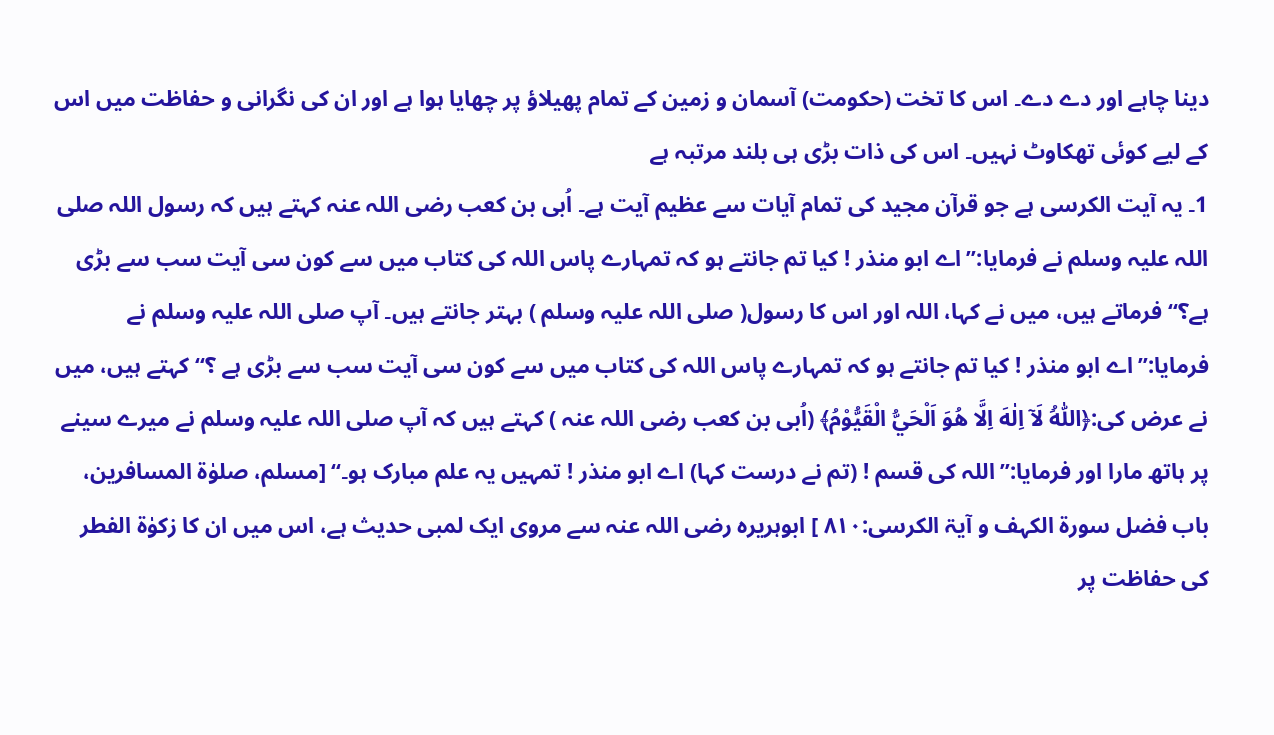دینا چاہے اور دے دے۔ اس کا تخت (حکومت) آسمان و زمین کے تمام پھیلاؤ پر چھایا ہوا ہے اور ان کی نگرانی و حفاظت میں اس کے لیے کوئی تھکاوٹ نہیں۔ اس کی ذات بڑی ہی بلند مرتبہ ہے
1۔ یہ آیت الکرسی ہے جو قرآن مجید کی تمام آیات سے عظیم آیت ہے۔ اُبی بن کعب رضی اللہ عنہ کہتے ہیں کہ رسول اللہ صلی اللہ علیہ وسلم نے فرمایا:’’اے ابو منذر ! کیا تم جانتے ہو کہ تمہارے پاس اللہ کی کتاب میں سے کون سی آیت سب سے بڑی ہے؟‘‘ فرماتے ہیں، میں نے کہا، اللہ اور اس کا رسول( صلی اللہ علیہ وسلم ) بہتر جانتے ہیں۔ آپ صلی اللہ علیہ وسلم نے فرمایا:’’اے ابو منذر ! کیا تم جانتے ہو کہ تمہارے پاس اللہ کی کتاب میں سے کون سی آیت سب سے بڑی ہے ؟‘‘ کہتے ہیں، میں نے عرض کی:﴿اَللّٰهُ لَاۤ اِلٰهَ اِلَّا هُوَ اَلْحَيُّ الْقَيُّوْمُ﴾ (اُبی بن کعب رضی اللہ عنہ ) کہتے ہیں کہ آپ صلی اللہ علیہ وسلم نے میرے سینے پر ہاتھ مارا اور فرمایا:’’اللہ کی قسم ! (تم نے درست کہا) اے ابو منذر ! تمہیں یہ علم مبارک ہو۔‘‘ [مسلم، صلوٰۃ المسافرین، باب فضل سورۃ الکہف و آیۃ الکرسی:۸۱۰ ] ابوہریرہ رضی اللہ عنہ سے مروی ایک لمبی حدیث ہے، اس میں ان کا زکوٰۃ الفطر کی حفاظت پر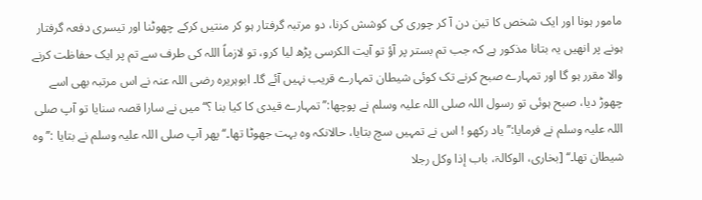مامور ہونا اور ایک شخص کا تین دن آ کر چوری کی کوشش کرنا، دو مرتبہ گرفتار ہو کر منتیں کرکے چھوٹنا اور تیسری دفعہ گرفتار ہونے پر انھیں یہ بتانا مذکور ہے کہ جب تم بستر پر آؤ تو آیت الکرسی پڑھ لیا کرو، تو لازماً اللہ کی طرف سے تم پر ایک حفاظت کرنے والا مقرر ہو گا اور تمہارے صبح کرنے تک کوئی شیطان تمہارے قریب نہیں آئے گا۔ ابوہریرہ رضی اللہ عنہ نے اس مرتبہ بھی اسے چھوڑ دیا، صبح ہوئی تو رسول اللہ صلی اللہ علیہ وسلم نے پوچھا:’’تمہارے قیدی کا کیا بنا ؟‘‘ میں نے سارا قصہ سنایا تو آپ صلی اللہ علیہ وسلم نے فرمایا:’’یاد رکھو ! اس نے تمہیں سچ بتایا، حالانکہ وہ بہت جھوٹا تھا۔‘‘ پھر آپ صلی اللہ علیہ وسلم نے بتایا :’’وہ شیطان تھا۔‘‘ [بخاری، الوکالۃ، باب إذا وکل رجلا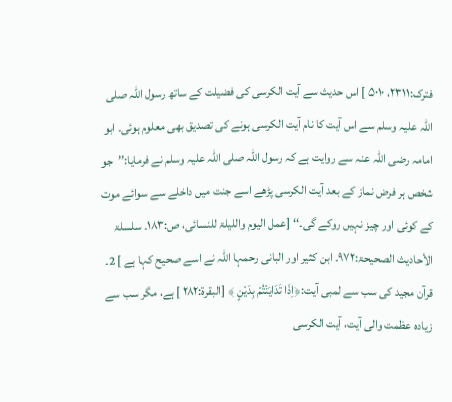فترک:۲۳۱۱، ۵۰۱۰ ] اس حدیث سے آیت الکرسی کی فضیلت کے ساتھ رسول اللہ صلی اللہ علیہ وسلم سے اس آیت کا نام آیت الکرسی ہونے کی تصدیق بھی معلوم ہوئی۔ ابو امامہ رضی اللہ عنہ سے روایت ہے کہ رسول اللہ صلی اللہ علیہ وسلم نے فرمایا:’’جو شخص ہر فرض نماز کے بعد آیت الکرسی پڑھے اسے جنت میں داخلے سے سوائے موت کے کوئی اور چیز نہیں روکے گی۔‘‘ [عمل الیوم واللیلۃ للنسائی، ص:۱۸۳۔ سلسلۃ الأحادیث الصحیحۃ:۹۷۲۔ ابن کثیر اور البانی رحمہا اللہ نے اسے صحیح کہا ہے ] 2۔ قرآن مجید کی سب سے لمبی آیت:﴿اِذَا تَدَايَنْتُمْ بِدَيْنٍ ﴾ [البقرۃ:۲۸۲ ] ہے، مگر سب سے زیادہ عظمت والی آیت، آیت الکرسی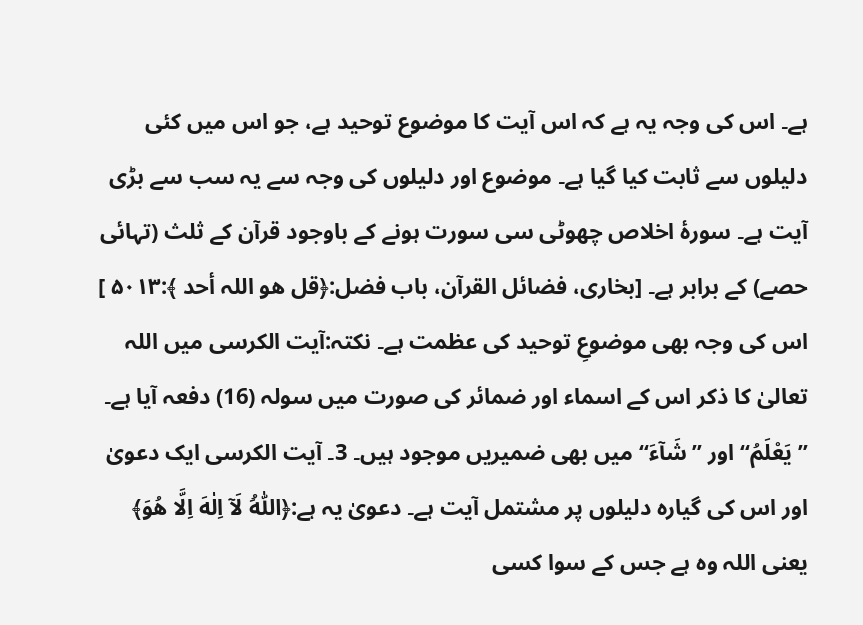ہے۔ اس کی وجہ یہ ہے کہ اس آیت کا موضوع توحید ہے، جو اس میں کئی دلیلوں سے ثابت کیا گیا ہے۔ موضوع اور دلیلوں کی وجہ سے یہ سب سے بڑی آیت ہے۔ سورۂ اخلاص چھوٹی سی سورت ہونے کے باوجود قرآن کے ثلث (تہائی حصے) کے برابر ہے۔ [بخاری، فضائل القرآن، باب فضل:﴿قل ھو اللہ أحد ﴾:۵۰۱۳ ] اس کی وجہ بھی موضوعِ توحید کی عظمت ہے۔ نکتہ:آیت الکرسی میں اللہ تعالیٰ کا ذکر اس کے اسماء اور ضمائر کی صورت میں سولہ (16) دفعہ آیا ہے۔ ”يَعْلَمُ“ اور ”شَآءَ“ میں بھی ضمیریں موجود ہیں۔ 3۔ آیت الکرسی ایک دعویٰ اور اس کی گیارہ دلیلوں پر مشتمل آیت ہے۔ دعویٰ یہ ہے:﴿اَللّٰهُ لَاۤ اِلٰهَ اِلَّا هُوَ﴾ یعنی اللہ وہ ہے جس کے سوا کسی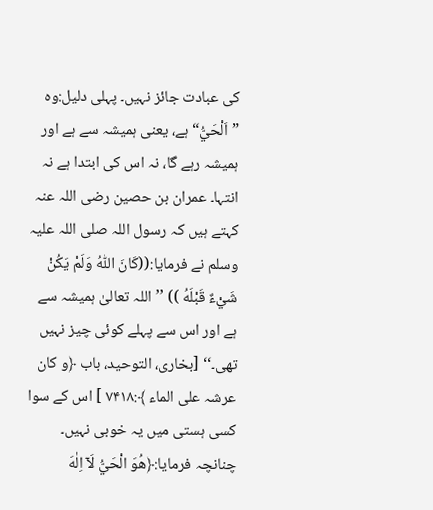کی عبادت جائز نہیں۔ پہلی دلیل:وہ ”اَلْحَيُّ“ ہے، یعنی ہمیشہ سے ہے اور ہمیشہ رہے گا، نہ اس کی ابتدا ہے نہ انتہا۔ عمران بن حصین رضی اللہ عنہ کہتے ہیں کہ رسول اللہ صلی اللہ علیہ وسلم نے فرمایا:((كَانَ اللّٰهُ وَلَمْ يَكُنْ شَيْءٌ قَبْلَهُ )) ’’اللہ تعالیٰ ہمیشہ سے ہے اور اس سے پہلے کوئی چیز نہیں تھی۔‘‘ [بخاری، التوحید، باب ﴿و کان عرشہ علی الماء ﴾:۷۴۱۸ ] اس کے سوا کسی ہستی میں یہ خوبی نہیں۔ چنانچہ فرمایا:﴿هُوَ الْحَيُّ لَاۤ اِلٰهَ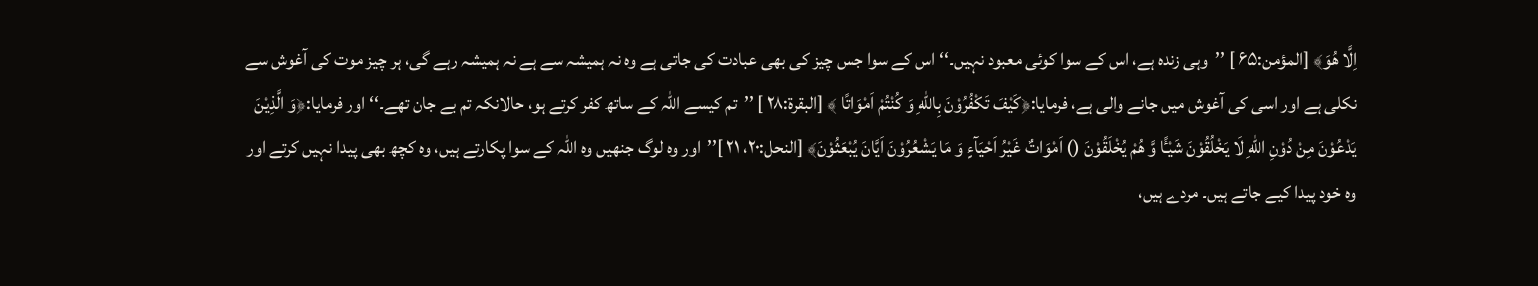اِلَّا هُوَ﴾ [المؤمن:۶۵ ] ’’وہی زندہ ہے، اس کے سوا کوئی معبود نہیں۔‘‘ اس کے سوا جس چیز کی بھی عبادت کی جاتی ہے وہ نہ ہمیشہ سے ہے نہ ہمیشہ رہے گی، ہر چیز موت کی آغوش سے نکلی ہے اور اسی کی آغوش میں جانے والی ہے، فرمایا:﴿كَيْفَ تَكْفُرُوْنَ بِاللّٰهِ وَ كُنْتُمْ اَمْوَاتًا ﴾ [البقرۃ:۲۸ ] ’’تم کیسے اللہ کے ساتھ کفر کرتے ہو، حالانکہ تم بے جان تھے۔‘‘ اور فرمایا:﴿وَ الَّذِيْنَ يَدْعُوْنَ مِنْ دُوْنِ اللّٰهِ لَا يَخْلُقُوْنَ شَيْـًٔا وَّ هُمْ يُخْلَقُوْنَ () اَمْوَاتٌ غَيْرُ اَحْيَآءٍ وَ مَا يَشْعُرُوْنَ اَيَّانَ يُبْعَثُوْنَ﴾ [النحل:۲۰، ۲۱ ]’’اور وہ لوگ جنھیں وہ اللہ کے سوا پکارتے ہیں، وہ کچھ بھی پیدا نہیں کرتے اور وہ خود پیدا کیے جاتے ہیں۔ مردے ہیں،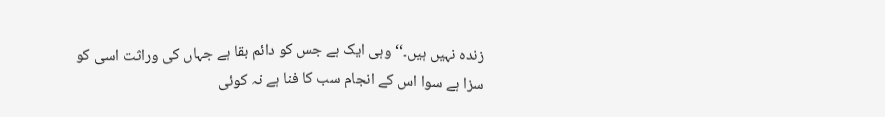زندہ نہیں ہیں۔‘‘ وہی ایک ہے جس کو دائم بقا ہے جہاں کی وراثت اسی کو سزا ہے سوا اس کے انجام سب کا فنا ہے نہ کوئی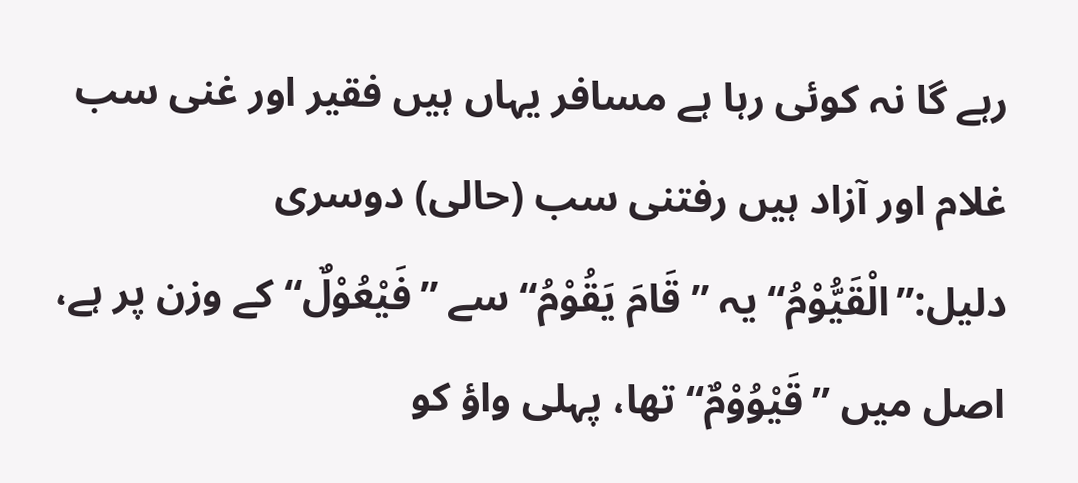رہے گا نہ کوئی رہا ہے مسافر یہاں ہیں فقیر اور غنی سب غلام اور آزاد ہیں رفتنی سب (حالی) دوسری دلیل:”الْقَيُّوْمُ“ یہ ”قَامَ يَقُوْمُ“ سے ”فَيْعُوْلٌ“ کے وزن پر ہے، اصل میں ”قَيْوُوْمٌ“ تھا، پہلی واؤ کو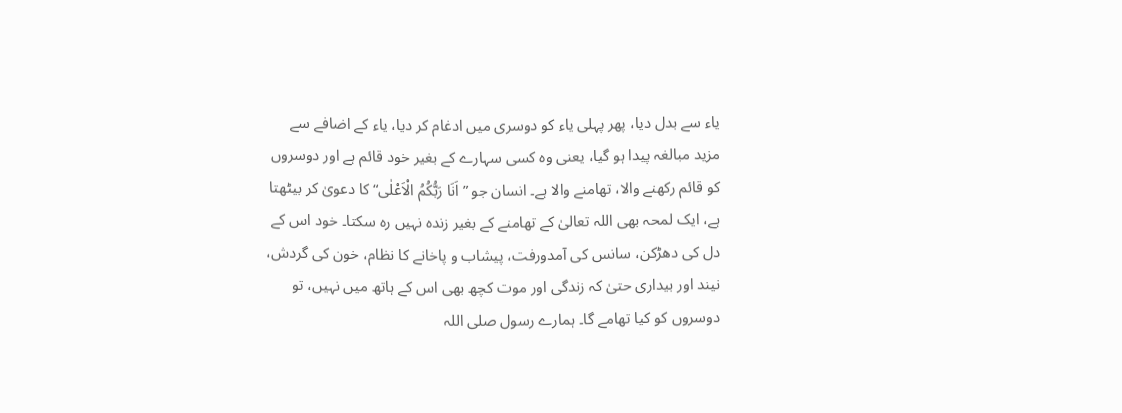یاء سے بدل دیا، پھر پہلی یاء کو دوسری میں ادغام کر دیا، یاء کے اضافے سے مزید مبالغہ پیدا ہو گیا، یعنی وہ کسی سہارے کے بغیر خود قائم ہے اور دوسروں کو قائم رکھنے والا، تھامنے والا ہے۔ انسان جو ”اَنَا رَبُّكُمُ الْاَعْلٰى“ کا دعویٰ کر بیٹھتا ہے، ایک لمحہ بھی اللہ تعالیٰ کے تھامنے کے بغیر زندہ نہیں رہ سکتا۔ خود اس کے دل کی دھڑکن، سانس کی آمدورفت، پیشاب و پاخانے کا نظام، خون کی گردش، نیند اور بیداری حتیٰ کہ زندگی اور موت کچھ بھی اس کے ہاتھ میں نہیں، تو دوسروں کو کیا تھامے گا۔ ہمارے رسول صلی اللہ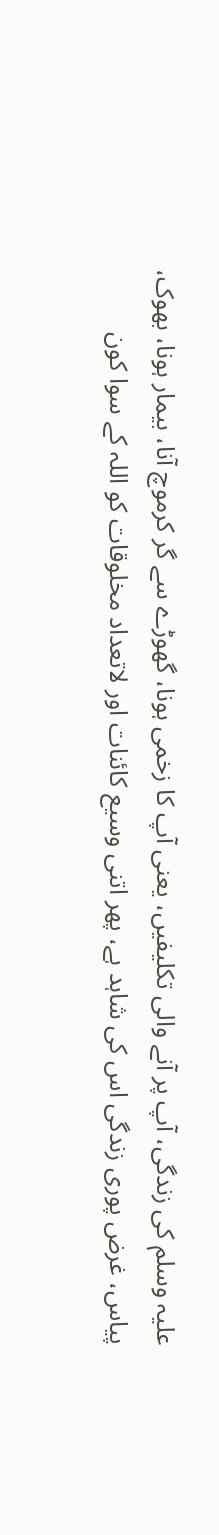علیہ وسلم کی زندگی، آپ پر آنے والی تکلیفیں، یعنی آپ کا زخمی ہونا، گھوڑے سے گر کرموچ آنا، بیمار ہونا، بھوک، پیاس، غرض پوری زندگی اس کی شاہد ہے، پھر اتنی وسیع کائنات اور لاتعداد مخلوقات کو اللہ کے سوا کون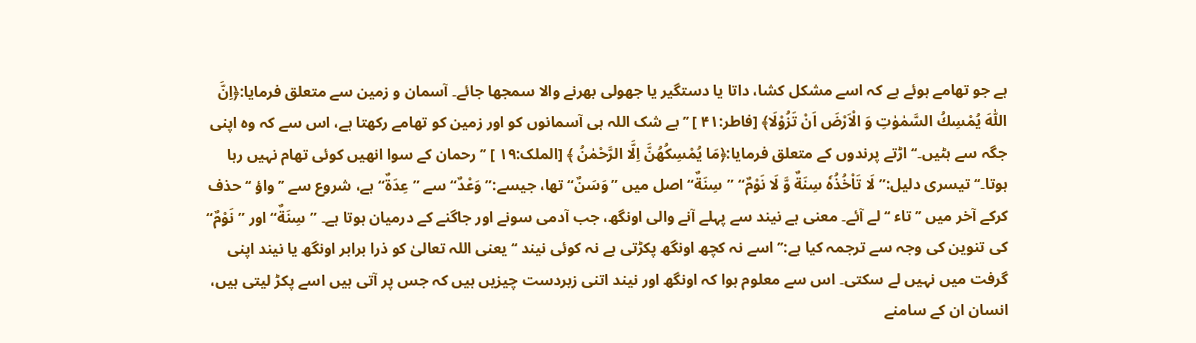ہے جو تھامے ہوئے ہے کہ اسے مشکل کشا، داتا یا دستگیر یا جھولی بھرنے والا سمجھا جائے۔ آسمان و زمین سے متعلق فرمایا:﴿اِنَّ اللّٰهَ يُمْسِكُ السَّمٰوٰتِ وَ الْاَرْضَ اَنْ تَزُوْلَا﴾ [فاطر:۴۱ ] ’’بے شک اللہ ہی آسمانوں کو اور زمین کو تھامے رکھتا ہے، اس سے کہ وہ اپنی جگہ سے ہٹیں۔‘‘ اڑتے پرندوں کے متعلق فرمایا:﴿مَا يُمْسِكُهُنَّ اِلَّا الرَّحْمٰنُ ﴾ [الملک:۱۹ ] ’’ رحمان کے سوا انھیں کوئی تھام نہیں رہا ہوتا۔‘‘ تیسری دلیل:”لَا تَاْخُذُهٗ سِنَةٌ وَّ لَا نَوْمٌ“ ”سِنَةٌ“ اصل میں ”وَسَنٌ“ تھا، جیسے:”وَعْدٌ“ سے ”عِدَةٌ“ ہے، شروع سے ’’واؤ ‘‘ حذف کرکے آخر میں ’’تاء ‘‘ لے آئے۔ معنی ہے نیند سے پہلے آنے والی اونگھ، جب آدمی سونے اور جاگنے کے درمیان ہوتا ہے۔ ”سِنَةٌ“ اور ”نَوْمٌ“ کی تنوین کی وجہ سے ترجمہ کیا ہے:’’اسے نہ کچھ اونگھ پکڑتی ہے نہ کوئی نیند ‘‘ یعنی اللہ تعالیٰ کو ذرا برابر اونگھ یا نیند اپنی گرفت میں نہیں لے سکتی۔ اس سے معلوم ہوا کہ اونگھ اور نیند اتنی زبردست چیزیں ہیں کہ جس پر آتی ہیں اسے پکڑ لیتی ہیں، انسان ان کے سامنے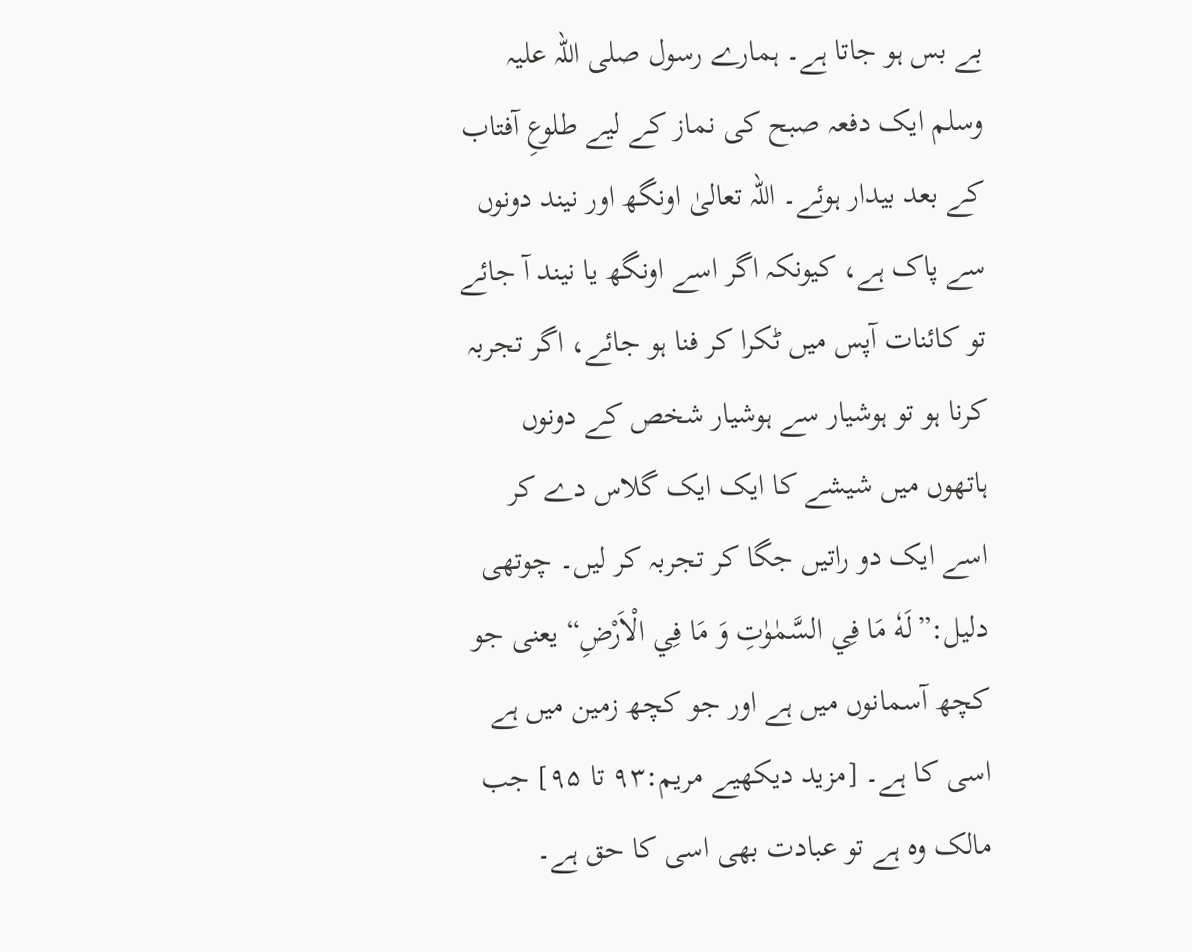بے بس ہو جاتا ہے۔ ہمارے رسول صلی اللہ علیہ وسلم ایک دفعہ صبح کی نماز کے لیے طلوعِ آفتاب کے بعد بیدار ہوئے۔ اللہ تعالیٰ اونگھ اور نیند دونوں سے پاک ہے، کیونکہ اگر اسے اونگھ یا نیند آ جائے تو کائنات آپس میں ٹکرا کر فنا ہو جائے، اگر تجربہ کرنا ہو تو ہوشیار سے ہوشیار شخص کے دونوں ہاتھوں میں شیشے کا ایک ایک گلاس دے کر اسے ایک دو راتیں جگا کر تجربہ کر لیں۔ چوتھی دلیل:”لَهٗ مَا فِي السَّمٰوٰتِ وَ مَا فِي الْاَرْضِ“ یعنی جو کچھ آسمانوں میں ہے اور جو کچھ زمین میں ہے اسی کا ہے۔ [مزيد ديكهيے مريم:۹۳ تا ۹۵] جب مالک وہ ہے تو عبادت بھی اسی کا حق ہے۔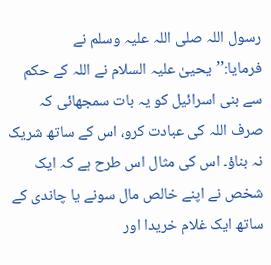رسول اللہ صلی اللہ علیہ وسلم نے فرمایا:’’یحییٰ علیہ السلام نے اللہ کے حکم سے بنی اسرائیل کو یہ بات سمجھائی کہ صرف اللہ کی عبادت کرو، اس کے ساتھ شریک نہ بناؤ۔ اس کی مثال اس طرح ہے کہ ایک شخص نے اپنے خالص مال سونے یا چاندی کے ساتھ ایک غلام خریدا اور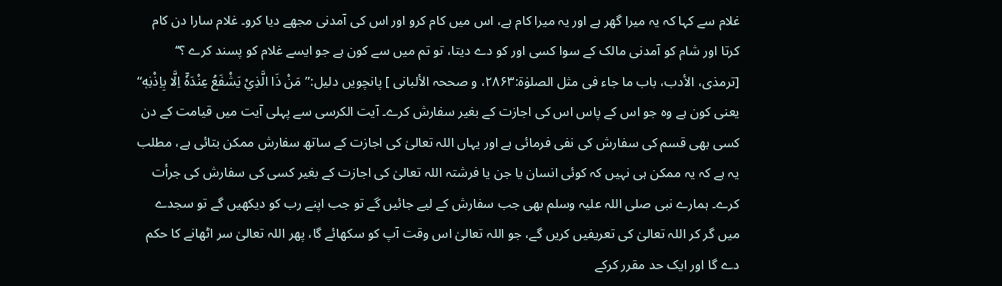غلام سے کہا کہ یہ میرا گھر ہے اور یہ میرا کام ہے، اس میں کام کرو اور اس کی آمدنی مجھے دیا کرو۔ غلام سارا دن کام کرتا اور شام کو آمدنی مالک کے سوا کسی اور کو دے دیتا، تو تم میں سے کون ہے جو ایسے غلام کو پسند کرے ؟‘‘ [ترمذی، الأدب، باب ما جاء فی مثل الصلوٰۃ:۲۸۶۳، و صححہ الألبانی ] پانچویں دلیل:”مَنْ ذَا الَّذِيْ يَشْفَعُ عِنْدَهٗۤ اِلَّا بِاِذْنِهٖ“ یعنی کون ہے وہ جو اس کے پاس اس کی اجازت کے بغیر سفارش کرے۔ آیت الکرسی سے پہلی آیت میں قیامت کے دن کسی بھی قسم کی سفارش کی نفی فرمائی ہے اور یہاں اللہ تعالیٰ کی اجازت کے ساتھ سفارش ممکن بتائی ہے، مطلب یہ ہے کہ یہ ممکن ہی نہیں کہ کوئی انسان یا جن یا فرشتہ اللہ تعالیٰ کی اجازت کے بغیر کسی کی سفارش کی جرأت کرے۔ ہمارے نبی صلی اللہ علیہ وسلم بھی جب سفارش کے لیے جائیں گے تو جب اپنے رب کو دیکھیں گے تو سجدے میں گر کر اللہ تعالیٰ کی تعریفیں کریں گے، جو اللہ تعالیٰ اس وقت آپ کو سکھائے گا، پھر اللہ تعالیٰ سر اٹھانے کا حکم دے گا اور ایک حد مقرر کرکے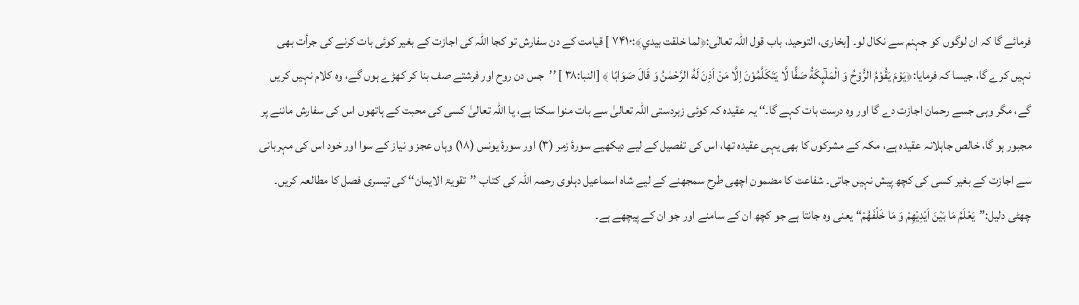فرمائے گا کہ ان لوگوں کو جہنم سے نکال لو۔ [بخاری، التوحید، باب قول اللہ تعالٰی:﴿لما خلقت بيدي﴾:۷۴۱۰ ] قیامت کے دن سفارش تو کجا اللہ کی اجازت کے بغیر کوئی بات کرنے کی جرأت بھی نہیں کرے گا، جیسا کہ فرمایا:﴿يَوْمَ يَقُوْمُ الرُّوْحُ وَ الْمَلٰٓىِٕكَةُ صَفًّا لَّا يَتَكَلَّمُوْنَ اِلَّا مَنْ اَذِنَ لَهُ الرَّحْمٰنُ وَ قَالَ صَوَابًا ﴾ [النبا:۳۸ ] ’’جس دن روح اور فرشتے صف بنا کر کھڑے ہوں گے، وہ کلام نہیں کریں گے، مگر وہی جسے رحمان اجازت دے گا اور وہ درست بات کہے گا۔‘‘ یہ عقیدہ کہ کوئی زبردستی اللہ تعالیٰ سے بات منوا سکتا ہے، یا اللہ تعالیٰ کسی کی محبت کے ہاتھوں اس کی سفارش ماننے پر مجبور ہو گا، خالص جاہلانہ عقیدہ ہے، مکہ کے مشرکوں کا بھی یہی عقیدہ تھا، اس کی تفصیل کے لیے دیکھیے سورۂ زمر (۳) اور سورۂ یونس (۱۸) وہاں عجز و نیاز کے سوا اور خود اس کی مہربانی سے اجازت کے بغیر کسی کی کچھ پیش نہیں جاتی۔ شفاعت کا مضمون اچھی طرح سمجھنے کے لیے شاہ اسماعیل دہلوی رحمہ اللہ کی کتاب ’’تقویۃ الایمان‘‘ کی تیسری فصل کا مطالعہ کریں۔ چھٹی دلیل:”يَعْلَمُ مَا بَيْنَ اَيْدِيْهِمْ وَ مَا خَلْفَهُمْ“ یعنی وہ جانتا ہے جو کچھ ان کے سامنے اور جو ان کے پیچھے ہے۔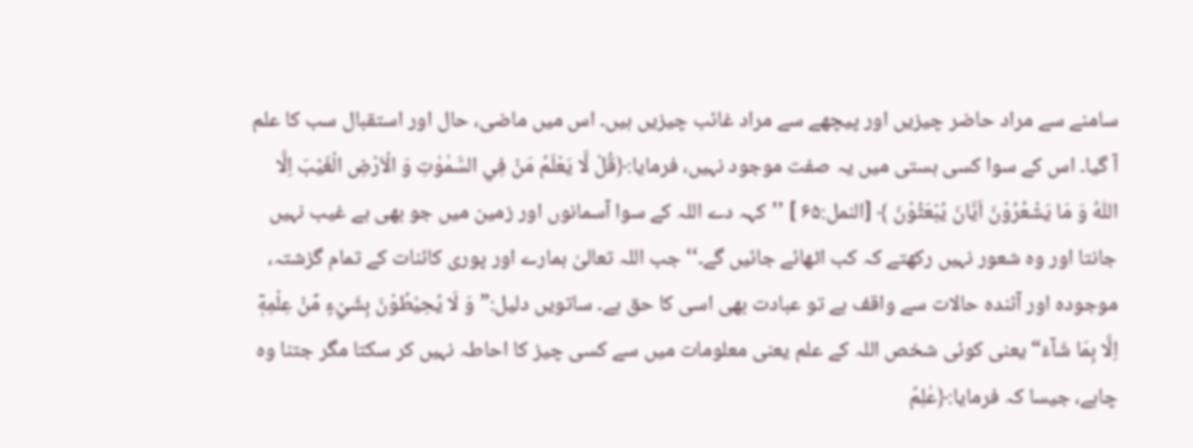سامنے سے مراد حاضر چیزیں اور پیچھے سے مراد غائب چیزیں ہیں۔ اس میں ماضی، حال اور استقبال سب کا علم آ گیا۔ اس کے سوا کسی ہستی میں یہ صفت موجود نہیں، فرمایا:﴿قُلْ لَّا يَعْلَمُ مَنْ فِي السَّمٰوٰتِ وَ الْاَرْضِ الْغَيْبَ اِلَّا اللّٰهُ وَ مَا يَشْعُرُوْنَ اَيَّانَ يُبْعَثُوْنَ ﴾ [النمل:۶۵ ] ’’کہہ دے اللہ کے سوا آسمانوں اور زمین میں جو بھی ہے غیب نہیں جانتا اور وہ شعور نہیں رکھتے کہ کب اٹھائے جائیں گے۔‘‘ جب اللہ تعالیٰ ہمارے اور پوری کائنات کے تمام گزشتہ، موجودہ اور آئندہ حالات سے واقف ہے تو عبادت بھی اسی کا حق ہے۔ ساتویں دلیل:”وَ لَا يُحِيْطُوْنَ بِشَيْءٍ مِّنْ عِلْمِهٖۤ اِلَّا بِمَا شَآءَ“ یعنی کوئی شخص اللہ کے علم یعنی معلومات میں سے کسی چیز کا احاطہ نہیں کر سکتا مگر جتنا وہ چاہے، جیسا کہ فرمایا:﴿عٰلِمُ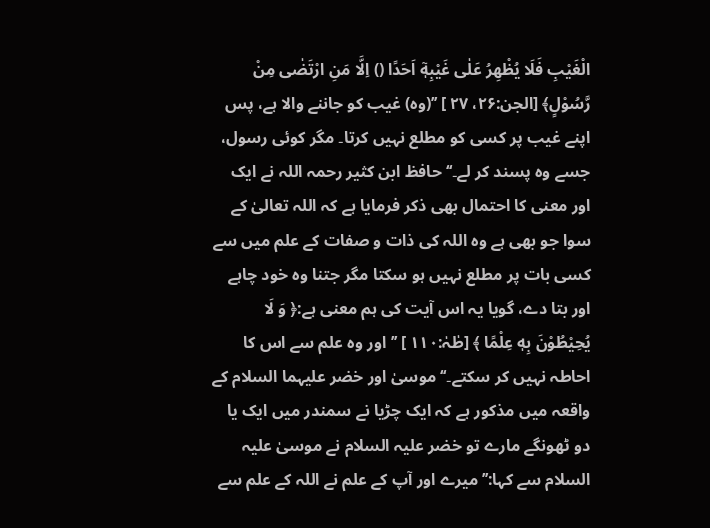الْغَيْبِ فَلَا يُظْهِرُ عَلٰى غَيْبِهٖۤ اَحَدًا () اِلَّا مَنِ ارْتَضٰى مِنْ رَّسُوْلٍ﴾ [الجن:۲۶، ۲۷ ] ’’(وہ) غیب کو جاننے والا ہے، پس اپنے غیب پر کسی کو مطلع نہیں کرتا۔ مگر کوئی رسول، جسے وہ پسند کر لے۔‘‘ حافظ ابن کثیر رحمہ اللہ نے ایک اور معنی کا احتمال بھی ذکر فرمایا ہے کہ اللہ تعالیٰ کے سوا جو بھی ہے وہ اللہ کی ذات و صفات کے علم میں سے کسی بات پر مطلع نہیں ہو سکتا مگر جتنا وہ خود چاہے اور بتا دے، گویا یہ اس آیت کی ہم معنی ہے:﴿ وَ لَا يُحِيْطُوْنَ بِهٖ عِلْمًا ﴾ [طٰہٰ:۱۱۰ ] ’’اور وہ علم سے اس کا احاطہ نہیں کر سکتے۔‘‘ موسیٰ اور خضر علیہما السلام کے واقعہ میں مذکور ہے کہ ایک چڑیا نے سمندر میں ایک یا دو ٹھونگے مارے تو خضر علیہ السلام نے موسیٰ علیہ السلام سے کہا:’’میرے اور آپ کے علم نے اللہ کے علم سے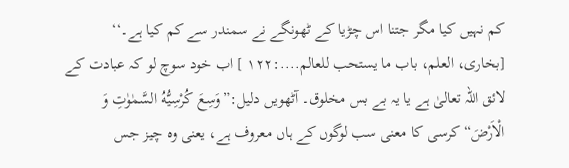کم نہیں کیا مگر جتنا اس چڑیا کے ٹھونگے نے سمندر سے کم کیا ہے۔‘‘ [بخاری، العلم، باب ما یستحب للعالم....:۱۲۲ ] اب خود سوچ لو کہ عبادت کے لائق اللہ تعالیٰ ہے یا یہ بے بس مخلوق۔ آٹھویں دلیل:”وَسِعَ كُرْسِيُّهُ السَّمٰوٰتِ وَ الْاَرْضَ“ کرسی کا معنی سب لوگوں کے ہاں معروف ہے، یعنی وہ چیز جس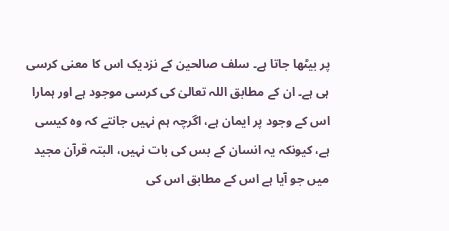پر بیٹھا جاتا ہے۔ سلف صالحین کے نزدیک اس کا معنی کرسی ہی ہے۔ ان کے مطابق اللہ تعالیٰ کی کرسی موجود ہے اور ہمارا اس کے وجود پر ایمان ہے، اگرچہ ہم نہیں جانتے کہ وہ کیسی ہے، کیونکہ یہ انسان کے بس کی بات نہیں، البتہ قرآن مجید میں جو آیا ہے اس کے مطابق اس کی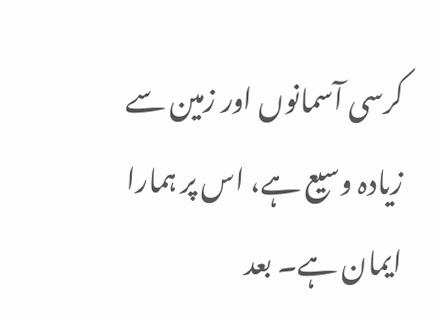کرسی آسمانوں اور زمین سے زیادہ وسیع ہے، اس پر ہمارا ایمان ہے۔ بعد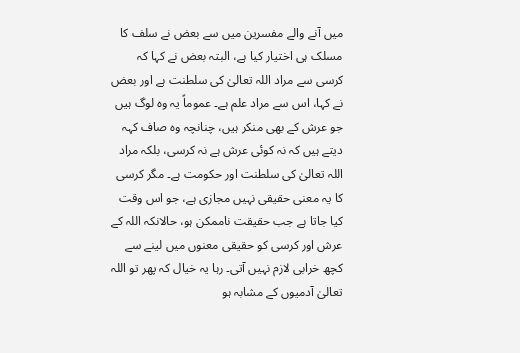میں آنے والے مفسرین میں سے بعض نے سلف کا مسلک ہی اختیار کیا ہے، البتہ بعض نے کہا کہ کرسی سے مراد اللہ تعالیٰ کی سلطنت ہے اور بعض نے کہا، اس سے مراد علم ہے۔ عموماً یہ وہ لوگ ہیں جو عرش کے بھی منکر ہیں، چنانچہ وہ صاف کہہ دیتے ہیں کہ نہ کوئی عرش ہے نہ کرسی، بلکہ مراد اللہ تعالیٰ کی سلطنت اور حکومت ہے۔ مگر کرسی کا یہ معنی حقیقی نہیں مجازی ہے، جو اس وقت کیا جاتا ہے جب حقیقت ناممکن ہو، حالانکہ اللہ کے عرش اور کرسی کو حقیقی معنوں میں لینے سے کچھ خرابی لازم نہیں آتی۔ رہا یہ خیال کہ پھر تو اللہ تعالیٰ آدمیوں کے مشابہ ہو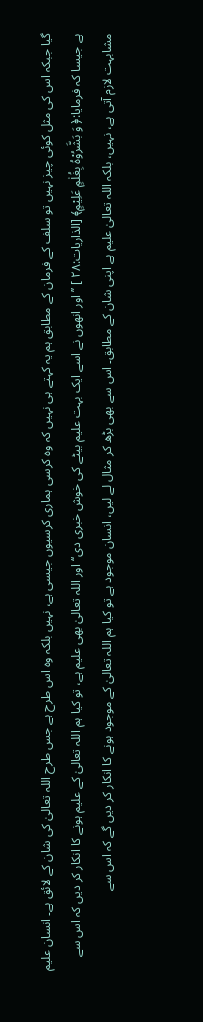گیا جبکہ اس کی مثل کوئی چیز نہیں تو سلف کے فرمان کے مطابق ہم یہ کہتے ہی نہیں کہ وہ کرسی ہماری کرسیوں جیسی ہے، نہیں بلکہ وہ اس طرح ہے جس طرح اللہ تعالیٰ کی شان کے لائق ہے۔ انسان علیم ہے جیسا کہ فرمایا:﴿ وَ بَشَّرُوْهُ بِغُلٰمٍ عَلِيْمٍ﴾ [الذاریات:۲۸ ] ’’اور انھوں نے اسے ایک بہت علیم بیٹے کی خوش خبری دی‘‘ اور اللہ تعالیٰ بھی علیم ہے، تو کیا ہم اللہ تعالیٰ کے علیم ہونے کا انکار کر دیں کہ اس سے مشابہت لازم آتی ہے، نہیں، بلکہ اللہ تعالیٰ علیم ہے اپنی شان کے مطابق۔ اس سے بھی بڑھ کر مثال لے لیں، انسان موجود ہے تو کیا ہم اللہ تعالیٰ کے موجود ہونے کا انکار کر دیں گے کہ اس سے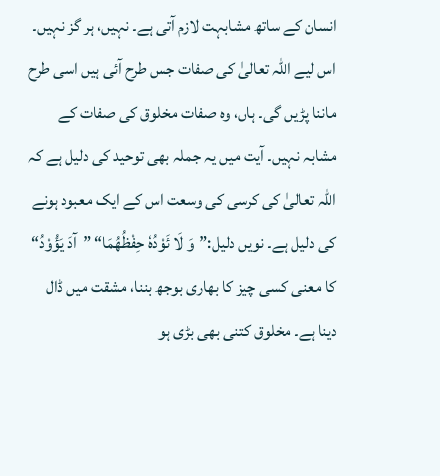انسان کے ساتھ مشابہت لازم آتی ہے۔ نہیں، ہر گز نہیں۔ اس لیے اللہ تعالیٰ کی صفات جس طرح آئی ہیں اسی طرح ماننا پڑیں گی۔ ہاں، وہ صفات مخلوق کی صفات کے مشابہ نہیں۔ آیت میں یہ جملہ بھی توحید کی دلیل ہے کہ اللہ تعالیٰ کی کرسی کی وسعت اس کے ایک معبود ہونے کی دلیل ہے۔ نویں دلیل:”وَ لَا ئَوْدُهٗ حِفْظُهُمَا“ ”آدَ يَؤُوْدُ“ کا معنی کسی چیز کا بھاری بوجھ بننا، مشقت میں ڈال دینا ہے۔ مخلوق کتنی بھی بڑی ہو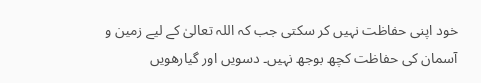خود اپنی حفاظت نہیں کر سکتی جب کہ اللہ تعالیٰ کے لیے زمین و آسمان کی حفاظت کچھ بوجھ نہیں۔ دسویں اور گیارھویں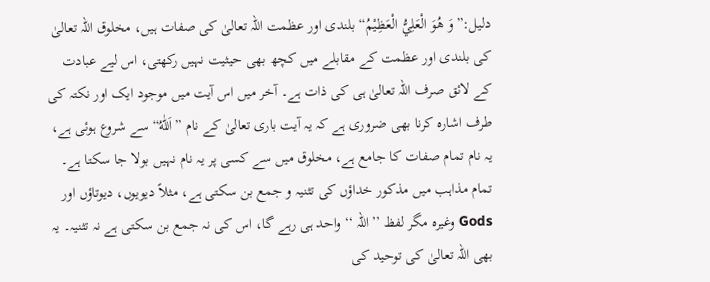دلیل:”وَ هُوَ الْعَلِيُّ الْعَظِيْمُ“ بلندی اور عظمت اللہ تعالیٰ کی صفات ہیں، مخلوق اللہ تعالیٰ کی بلندی اور عظمت کے مقابلے میں کچھ بھی حیثیت نہیں رکھتی، اس لیے عبادت کے لائق صرف اللہ تعالیٰ ہی کی ذات ہے۔ آخر میں اس آیت میں موجود ایک اور نکتہ کی طرف اشارہ کرنا بھی ضروری ہے کہ یہ آیت باری تعالیٰ کے نام ”اَللّٰهُ“ سے شروع ہوئی ہے، یہ نام تمام صفات کا جامع ہے، مخلوق میں سے کسی پر یہ نام نہیں بولا جا سکتا ہے۔ تمام مذاہب میں مذکور خداؤں کی تثنیہ و جمع بن سکتی ہے، مثلاً دیویوں، دیوتاؤں اور Gods وغیرہ مگر لفظ ’’اللہ ‘‘ واحد ہی رہے گا، اس کی نہ جمع بن سکتی ہے نہ تثنیہ۔ یہ بھی اللہ تعالیٰ کی توحید کی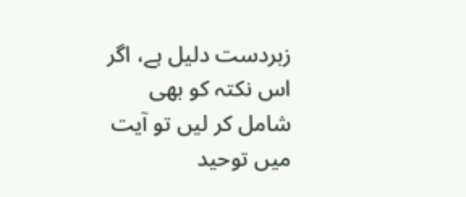زبردست دلیل ہے، اگر اس نکتہ کو بھی شامل کر لیں تو آیت میں توحید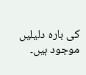کی بارہ دلیلیں موجود ہیں۔